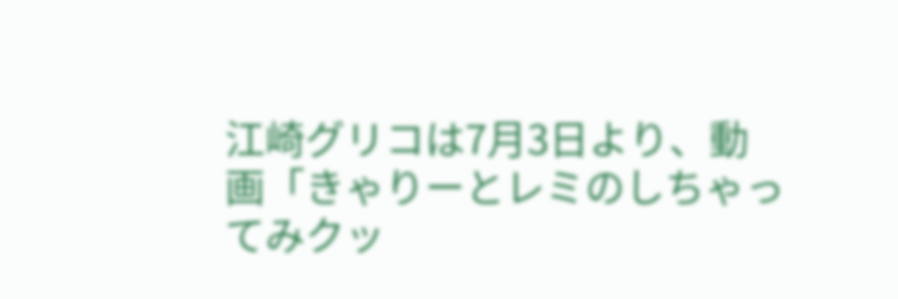江崎グリコは7月3日より、動画「きゃりーとレミのしちゃってみクッ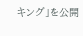キング」を公開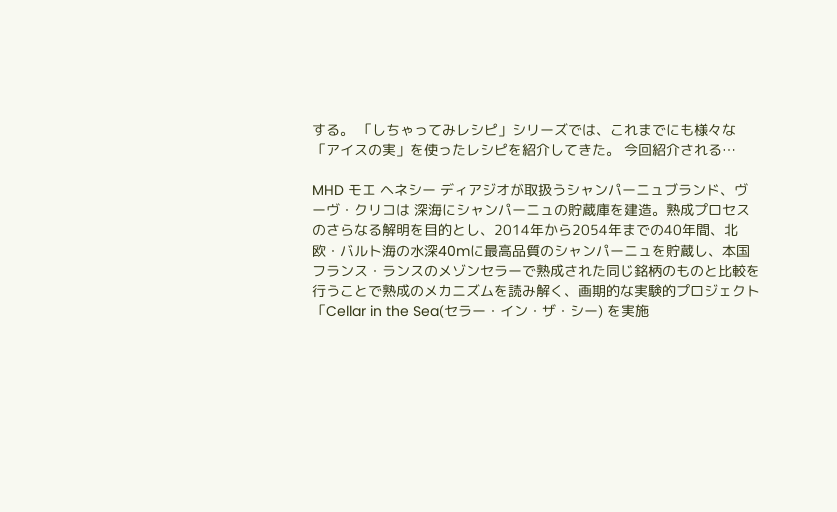する。 「しちゃってみレシピ」シリーズでは、これまでにも様々な「アイスの実」を使ったレシピを紹介してきた。 今回紹介される…

MHD モエ ヘネシー ディアジオが取扱うシャンパーニュブランド、ヴーヴ・クリコは 深海にシャンパーニュの貯蔵庫を建造。熟成プロセスのさらなる解明を目的とし、2014年から2054年までの40年間、北欧・バルト海の水深40mに最高品質のシャンパーニュを貯蔵し、本国フランス・ランスのメゾンセラーで熟成された同じ銘柄のものと比較を行うことで熟成のメカニズムを読み解く、画期的な実験的プロジェクト「Cellar in the Sea(セラー・イン・ザ・シー) を実施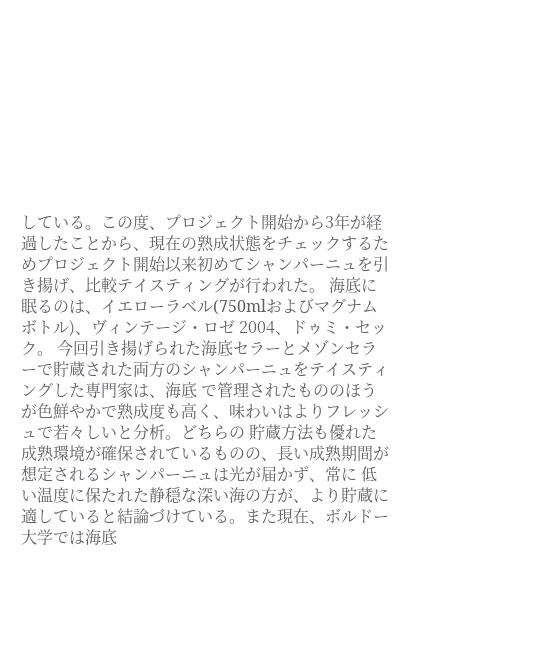している。この度、プロジェクト開始から3年が経過したことから、現在の熟成状態をチェックするためプロジェクト開始以来初めてシャンパーニュを引き揚げ、比較テイスティングが行われた。 海底に眠るのは、イエローラベル(750mlおよびマグナムボトル)、ヴィンテージ・ロゼ 2004、ドゥミ・セック。 今回引き揚げられた海底セラーとメゾンセラーで貯蔵された両方のシャンパーニュをテイスティングした専門家は、海底 で管理されたもののほうが色鮮やかで熟成度も高く、味わいはよりフレッシュで若々しいと分析。どちらの 貯蔵方法も優れた成熟環境が確保されているものの、長い成熟期間が想定されるシャンパーニュは光が届かず、常に 低い温度に保たれた静穏な深い海の方が、より貯蔵に適していると結論づけている。また現在、ボルドー大学では海底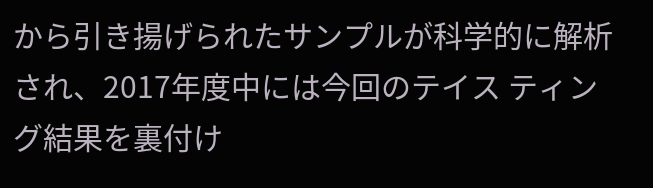から引き揚げられたサンプルが科学的に解析され、2017年度中には今回のテイス ティング結果を裏付け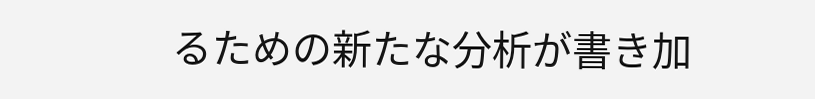るための新たな分析が書き加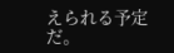えられる予定だ。